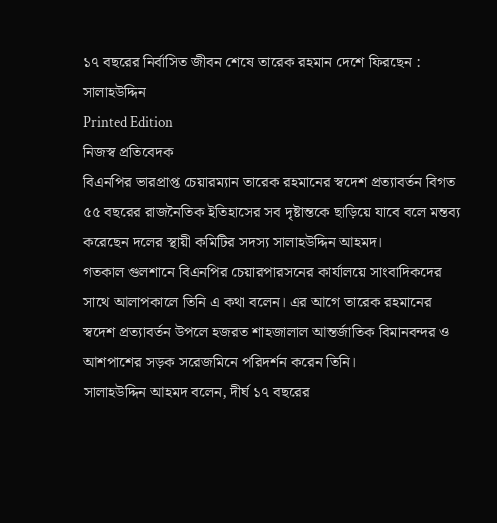১৭ বছরের নির্বাসিত জীবন শেষে তারেক রহমান দেশে ফিরছেন : সালাহউদ্দিন
Printed Edition
নিজস্ব প্রতিবেদক
বিএনপির ভারপ্রাপ্ত চেয়ারম্যান তারেক রহমানের স্বদেশ প্রত্যাবর্তন বিগত ৫৫ বছরের রাজনৈতিক ইতিহাসের সব দৃষ্টান্তকে ছাড়িয়ে যাবে বলে মন্তব্য করেছেন দলের স্থায়ী কমিটির সদস্য সালাহউদ্দিন আহমদ।
গতকাল গুলশানে বিএনপির চেয়ারপারসনের কার্যালয়ে সাংবাদিকদের সাথে আলাপকালে তিনি এ কথা বলেন। এর আগে তারেক রহমানের স্বদেশ প্রত্যাবর্তন উপলে হজরত শাহজালাল আন্তর্জাতিক বিমানবন্দর ও আশপাশের সড়ক সরেজমিনে পরিদর্শন করেন তিনি।
সালাহউদ্দিন আহমদ বলেন, দীর্ঘ ১৭ বছরের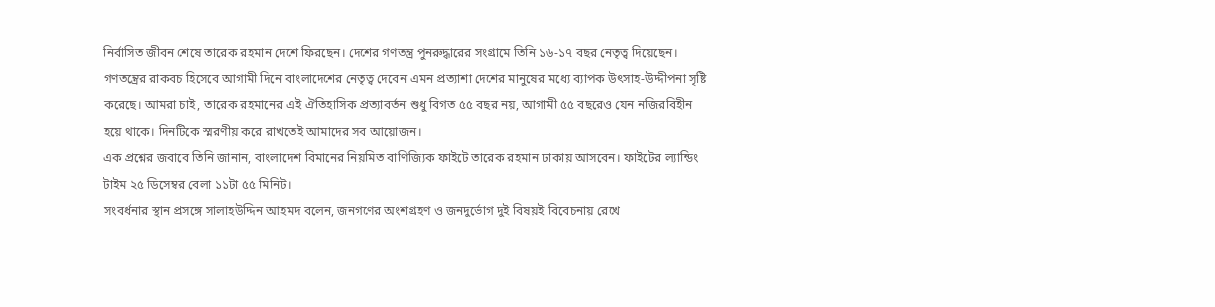নির্বাসিত জীবন শেষে তারেক রহমান দেশে ফিরছেন। দেশের গণতন্ত্র পুনরুদ্ধারের সংগ্রামে তিনি ১৬-১৭ বছর নেতৃত্ব দিয়েছেন। গণতন্ত্রের রাকবচ হিসেবে আগামী দিনে বাংলাদেশের নেতৃত্ব দেবেন এমন প্রত্যাশা দেশের মানুষের মধ্যে ব্যাপক উৎসাহ-উদ্দীপনা সৃষ্টি করেছে। আমরা চাই, তারেক রহমানের এই ঐতিহাসিক প্রত্যাবর্তন শুধু বিগত ৫৫ বছর নয়, আগামী ৫৫ বছরেও যেন নজিরবিহীন হয়ে থাকে। দিনটিকে স্মরণীয় করে রাখতেই আমাদের সব আয়োজন।
এক প্রশ্নের জবাবে তিনি জানান, বাংলাদেশ বিমানের নিয়মিত বাণিজ্যিক ফাইটে তারেক রহমান ঢাকায় আসবেন। ফাইটের ল্যান্ডিং টাইম ২৫ ডিসেম্বর বেলা ১১টা ৫৫ মিনিট।
সংবর্ধনার স্থান প্রসঙ্গে সালাহউদ্দিন আহমদ বলেন, জনগণের অংশগ্রহণ ও জনদুর্ভোগ দুই বিষয়ই বিবেচনায় রেখে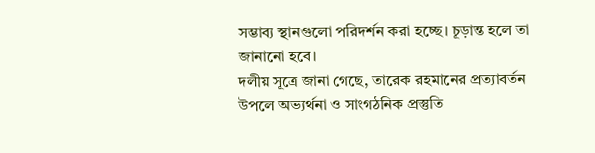সম্ভাব্য স্থানগুলো পরিদর্শন করা হচ্ছে। চূড়ান্ত হলে তা জানানো হবে।
দলীয় সূত্রে জানা গেছে, তারেক রহমানের প্রত্যাবর্তন উপলে অভ্যর্থনা ও সাংগঠনিক প্রস্তুতি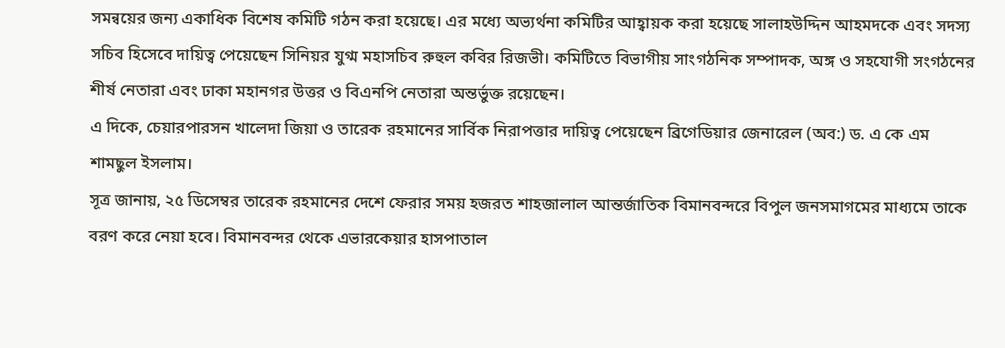সমন্বয়ের জন্য একাধিক বিশেষ কমিটি গঠন করা হয়েছে। এর মধ্যে অভ্যর্থনা কমিটির আহ্বায়ক করা হয়েছে সালাহউদ্দিন আহমদকে এবং সদস্য সচিব হিসেবে দায়িত্ব পেয়েছেন সিনিয়র যুগ্ম মহাসচিব রুহুল কবির রিজভী। কমিটিতে বিভাগীয় সাংগঠনিক সম্পাদক, অঙ্গ ও সহযোগী সংগঠনের শীর্ষ নেতারা এবং ঢাকা মহানগর উত্তর ও বিএনপি নেতারা অন্তর্ভুক্ত রয়েছেন।
এ দিকে, চেয়ারপারসন খালেদা জিয়া ও তারেক রহমানের সার্বিক নিরাপত্তার দায়িত্ব পেয়েছেন ব্রিগেডিয়ার জেনারেল (অব:) ড. এ কে এম শামছুল ইসলাম।
সূত্র জানায়, ২৫ ডিসেম্বর তারেক রহমানের দেশে ফেরার সময় হজরত শাহজালাল আন্তর্জাতিক বিমানবন্দরে বিপুল জনসমাগমের মাধ্যমে তাকে বরণ করে নেয়া হবে। বিমানবন্দর থেকে এভারকেয়ার হাসপাতাল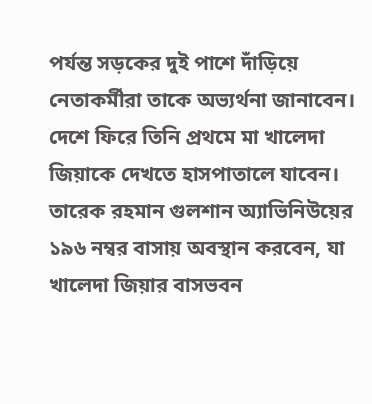পর্যন্ত সড়কের দুই পাশে দাঁড়িয়ে নেতাকর্মীরা তাকে অভ্যর্থনা জানাবেন। দেশে ফিরে তিনি প্রথমে মা খালেদা জিয়াকে দেখতে হাসপাতালে যাবেন।
তারেক রহমান গুলশান অ্যাভিনিউয়ের ১৯৬ নম্বর বাসায় অবস্থান করবেন, যা খালেদা জিয়ার বাসভবন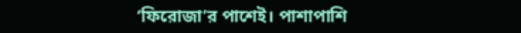‘ফিরোজা’র পাশেই। পাশাপাশি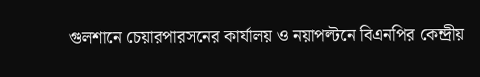গুলশানে চেয়ারপারসনের কার্যালয় ও নয়াপল্টনে বিএনপির কেন্দ্রীয়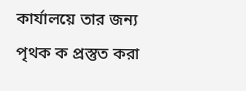কার্যালয়ে তার জন্য পৃথক ক প্রস্তুত করা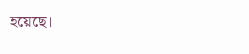হয়েছে।